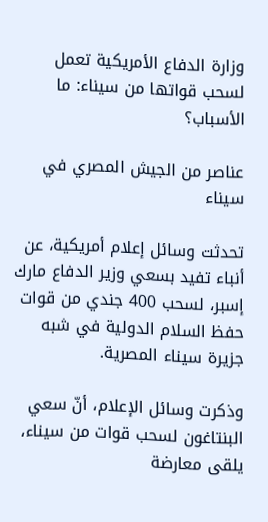وزارة الدفاع الأمريكية تعمل لسحب قواتها من سيناء: ما الأسباب؟

عناصر من الجيش المصري في سيناء

تحدثت وسائل إعلام أمريكية، عن أنباء تفيد بسعي وزير الدفاع مارك إسبر، لسحب 400 جندي من قوات حفظ السلام الدولية في شبه جزيرة سيناء المصرية.

وذكرت وسائل الإعلام، أنّ سعي البنتاغون لسحب قوات من سيناء، يلقى معارضة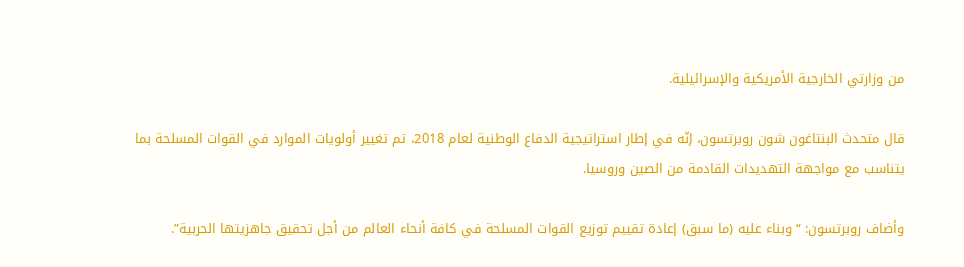من وزارتي الخارجية الأمريكية والإسرائيلية.

قال متحدث البنتاغون شون روبرتسون، إنّه في إطار استراتيجية الدفاع الوطنية لعام 2018، تم تغيير أولويات الموارد في القوات المسلحة بما يتناسب مع مواجهة التهديدات القادمة من الصين وروسيا.

وأضاف روبرتسون: “وبناء عليه (ما سبق) إعادة تقييم توزيع القوات المسلحة في كافة أنحاء العالم من أجل تحقيق جاهزيتها الحربية”.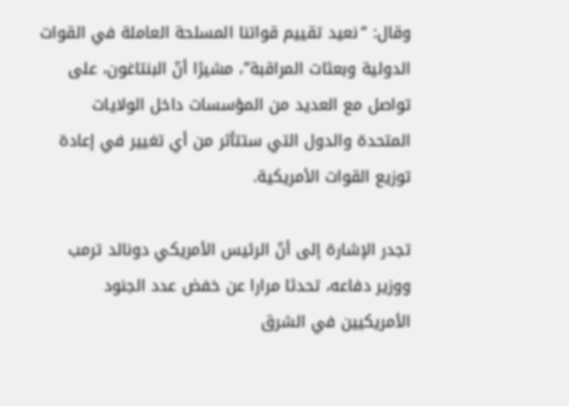وقال: “نعيد تقييم قواتنا المسلحة العاملة في القوات الدولية وبعثات المراقبة”، مشيرًا أنّ البنتاغون، على تواصل مع العديد من المؤسسات داخل الولايات المتحدة والدول التي ستتأثر من أي تغيير في إعادة توزيع القوات الأمريكية.

تجدر الإشارة إلى أنّ الرئيس الأمريكي دونالد ترمب ووزير دفاعه، تحدثا مرارا عن خفض عدد الجنود الأمريكيين في الشرق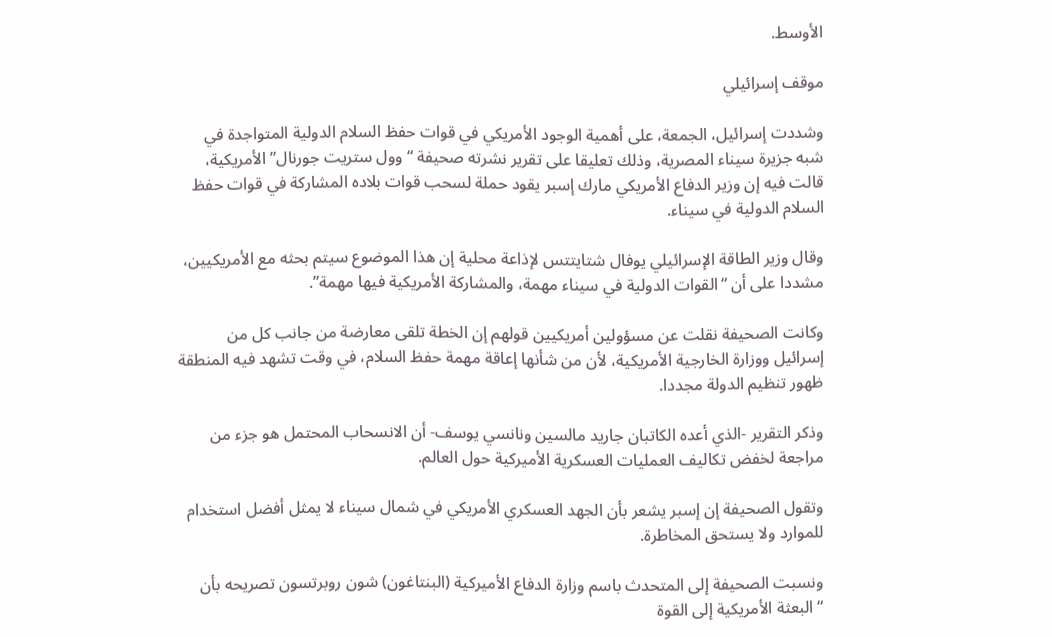الأوسط.

موقف إسرائيلي

وشددت إسرائيل، الجمعة، على أهمية الوجود الأمريكي في قوات حفظ السلام الدولية المتواجدة في شبه جزيرة سيناء المصرية، وذلك تعليقا على تقرير نشرته صحيفة “وول ستريت جورنال” الأمريكية، قالت فيه إن وزير الدفاع الأمريكي مارك إسبر يقود حملة لسحب قوات بلاده المشاركة في قوات حفظ السلام الدولية في سيناء.

وقال وزير الطاقة الإسرائيلي يوفال شتايتتس لإذاعة محلية إن هذا الموضوع سيتم بحثه مع الأمريكيين، مشددا على أن “القوات الدولية في سيناء مهمة، والمشاركة الأمريكية فيها مهمة”.

وكانت الصحيفة نقلت عن مسؤولين أمريكيين قولهم إن الخطة تلقى معارضة من جانب كل من إسرائيل ووزارة الخارجية الأمريكية، لأن من شأنها إعاقة مهمة حفظ السلام، في وقت تشهد فيه المنطقة ظهور تنظيم الدولة مجددا.

وذكر التقرير -الذي أعده الكاتبان جاريد مالسين ونانسي يوسف- أن الانسحاب المحتمل هو جزء من مراجعة لخفض تكاليف العمليات العسكرية الأميركية حول العالم.

وتقول الصحيفة إن إسبر يشعر بأن الجهد العسكري الأمريكي في شمال سيناء لا يمثل أفضل استخدام للموارد ولا يستحق المخاطرة.

ونسبت الصحيفة إلى المتحدث باسم وزارة الدفاع الأميركية (البنتاغون) شون روبرتسون تصريحه بأن “البعثة الأمريكية إلى القوة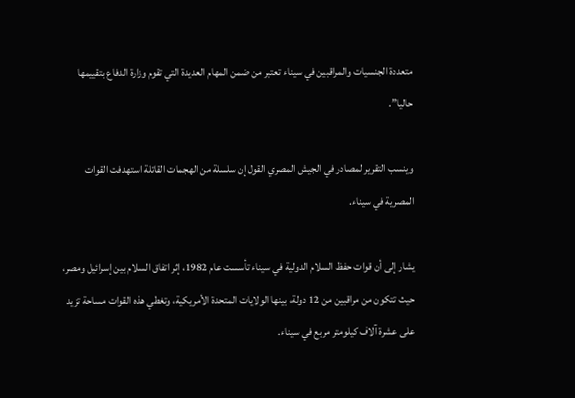متعددة الجنسيات والمراقبين في سيناء تعتبر من ضمن المهام العديدة التي تقوم وزارة الدفاع بتقييمها حاليا”.

وينسب التقرير لمصادر في الجيش المصري القول إن سلسلة من الهجمات القاتلة استهدفت القوات المصرية في سيناء.

يشار إلى أن قوات حفظ السلام الدولية في سيناء تأسست عام 1982، إثر اتفاق السلام بين إسرائيل ومصر، حيث تتكون من مراقبين من 12 دولة، بينها الولايات المتحدة الأمريكية، وتغطي هذه القوات مساحة تزيد على عشرة آلاف كيلومتر مربع في سيناء.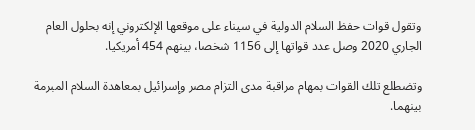وتقول قوات حفظ السلام الدولية في سيناء على موقعها الإلكتروني إنه بحلول العام الجاري 2020 وصل عدد قواتها إلى 1156 شخصا، بينهم 454 أمريكيا.

وتضطلع تلك القوات بمهام مراقبة مدى التزام مصر وإسرائيل بمعاهدة السلام المبرمة بينهما.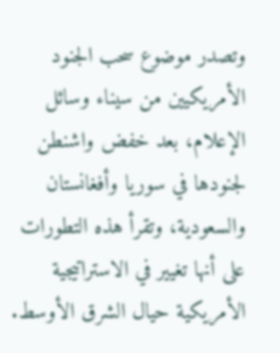وتصدر موضوع سحب الجنود الأمريكيين من سيناء وسائل الإعلام، بعد خفض واشنطن لجنودها في سوريا وأفغانستان والسعودية، وتقرأ هذه التطورات على أنها تغيير في الاستراتيجية الأمريكية حيال الشرق الأوسط.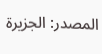المصدر: الجزيرة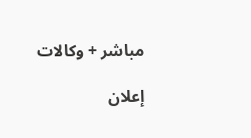مباشر + وكالات

إعلان